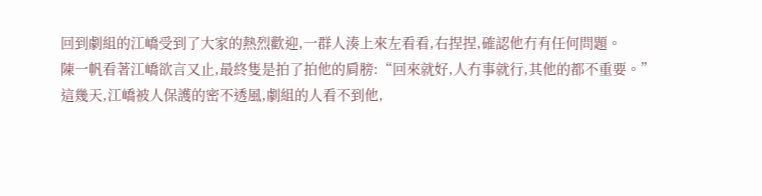回到劇組的江嶠受到了大家的熱烈歡迎,一群人湊上來左看看,右捏捏,確認他冇有任何問題。
陳一帆看著江嶠欲言又止,最終隻是拍了拍他的肩膀:“回來就好,人冇事就行,其他的都不重要。”
這幾天,江嶠被人保護的密不透風,劇組的人看不到他,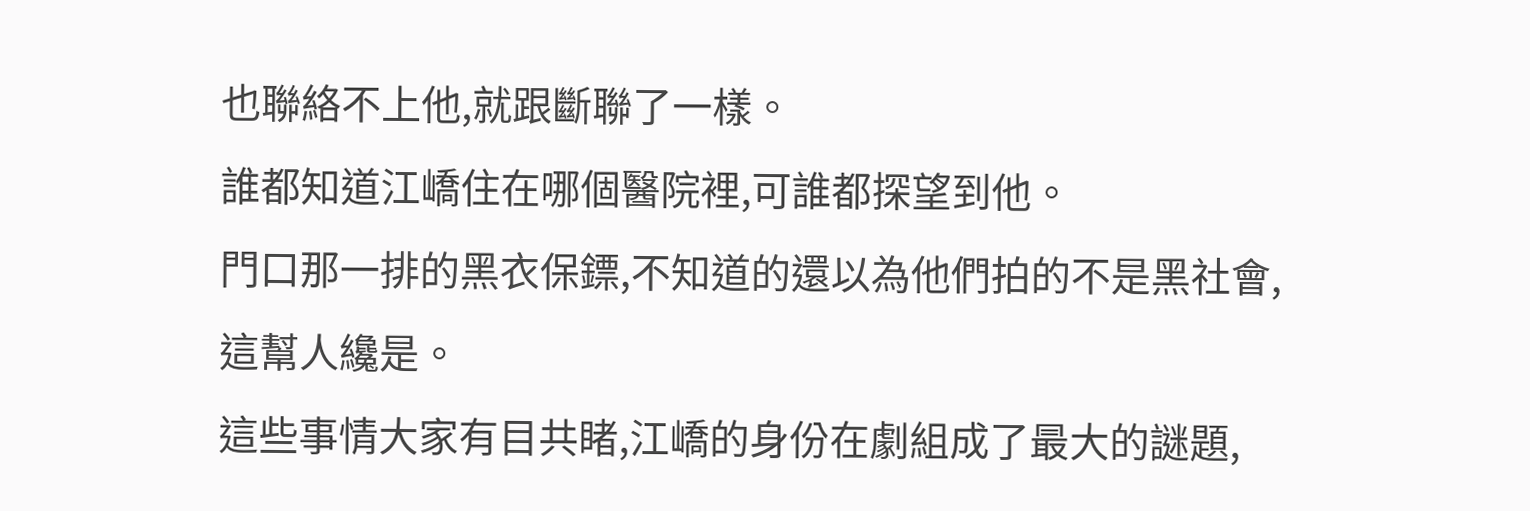也聯絡不上他,就跟斷聯了一樣。
誰都知道江嶠住在哪個醫院裡,可誰都探望到他。
門口那一排的黑衣保鏢,不知道的還以為他們拍的不是黑社會,這幫人纔是。
這些事情大家有目共睹,江嶠的身份在劇組成了最大的謎題,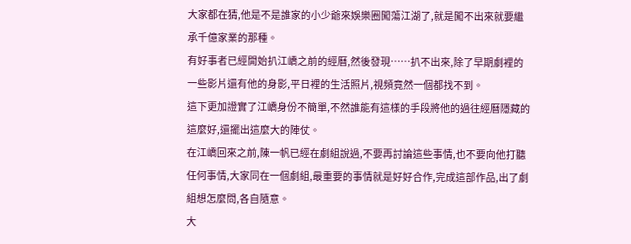大家都在猜,他是不是誰家的小少爺來娛樂圈闖蕩江湖了,就是闖不出來就要繼承千億家業的那種。
有好事者已經開始扒江嶠之前的經曆,然後發現……扒不出來,除了早期劇裡的一些影片還有他的身影,平日裡的生活照片,視頻竟然一個都找不到。
這下更加證實了江嶠身份不簡單,不然誰能有這樣的手段將他的過往經曆隱藏的這麼好,還擺出這麼大的陣仗。
在江嶠回來之前,陳一帆已經在劇組說過,不要再討論這些事情,也不要向他打聽任何事情,大家同在一個劇組,最重要的事情就是好好合作,完成這部作品,出了劇組想怎麼問,各自隨意。
大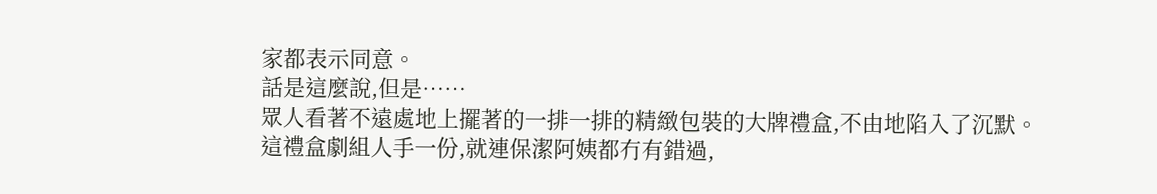家都表示同意。
話是這麼說,但是……
眾人看著不遠處地上擺著的一排一排的精緻包裝的大牌禮盒,不由地陷入了沉默。
這禮盒劇組人手一份,就連保潔阿姨都冇有錯過,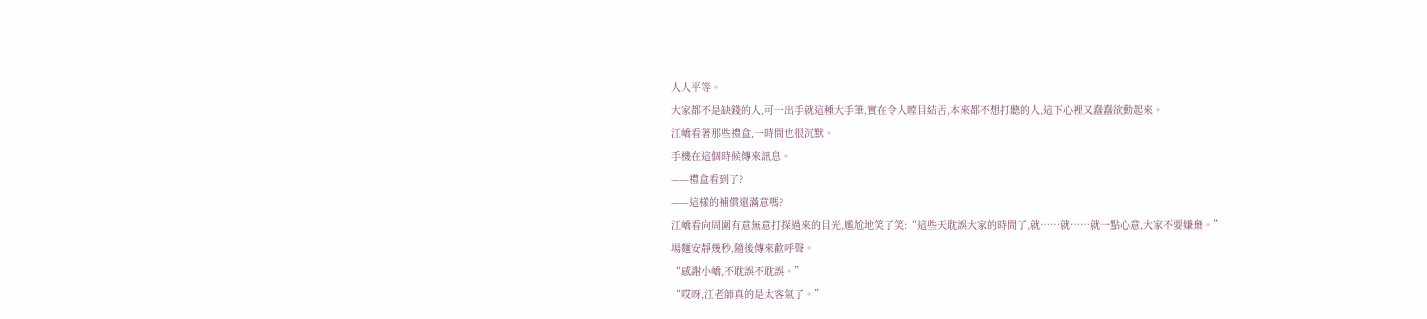人人平等。
大家都不是缺錢的人,可一出手就這種大手筆,實在令人瞠目結舌,本來都不想打聽的人,這下心裡又蠢蠢欲動起來。
江嶠看著那些禮盒,一時間也很沉默。
手機在這個時候傳來訊息。
——禮盒看到了?
——這樣的補償還滿意嗎?
江嶠看向周圍有意無意打探過來的目光,尷尬地笑了笑:“這些天耽誤大家的時間了,就……就……就一點心意,大家不要嫌棄。”
場麵安靜幾秒,隨後傳來歡呼聲。
“感謝小嶠,不耽誤不耽誤。”
“哎呀,江老師真的是太客氣了。”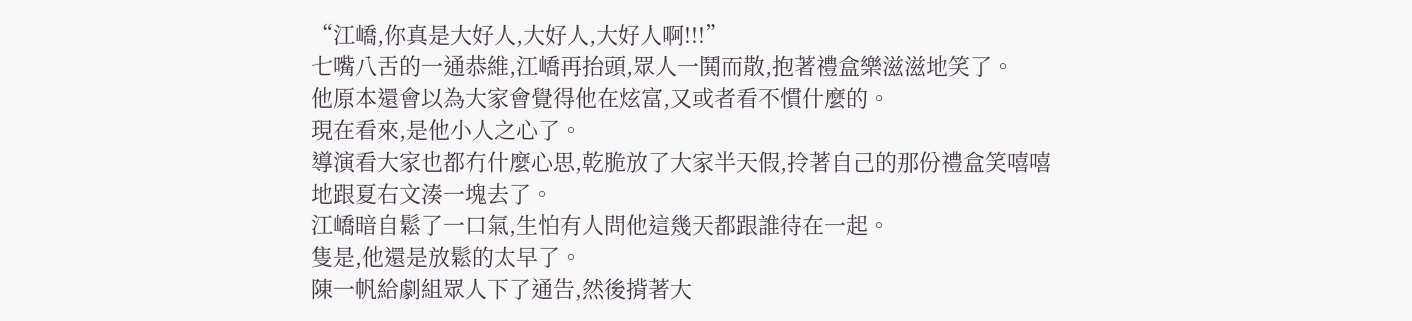“江嶠,你真是大好人,大好人,大好人啊!!!”
七嘴八舌的一通恭維,江嶠再抬頭,眾人一鬨而散,抱著禮盒樂滋滋地笑了。
他原本還會以為大家會覺得他在炫富,又或者看不慣什麼的。
現在看來,是他小人之心了。
導演看大家也都冇什麼心思,乾脆放了大家半天假,拎著自己的那份禮盒笑嘻嘻地跟夏右文湊一塊去了。
江嶠暗自鬆了一口氣,生怕有人問他這幾天都跟誰待在一起。
隻是,他還是放鬆的太早了。
陳一帆給劇組眾人下了通告,然後揹著大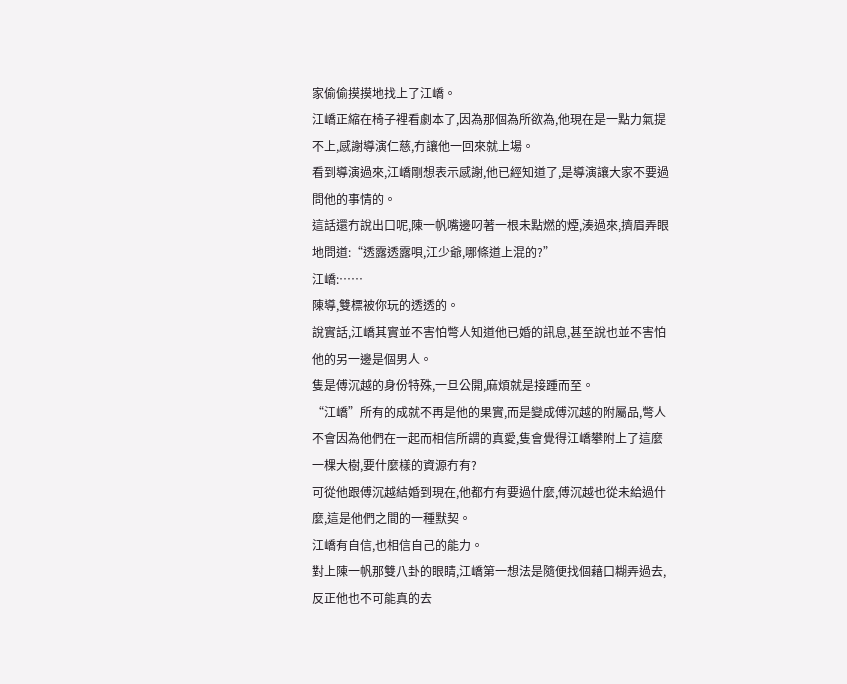家偷偷摸摸地找上了江嶠。
江嶠正縮在椅子裡看劇本了,因為那個為所欲為,他現在是一點力氣提不上,感謝導演仁慈,冇讓他一回來就上場。
看到導演過來,江嶠剛想表示感謝,他已經知道了,是導演讓大家不要過問他的事情的。
這話還冇說出口呢,陳一帆嘴邊叼著一根未點燃的煙,湊過來,擠眉弄眼地問道:“透露透露唄,江少爺,哪條道上混的?”
江嶠:……
陳導,雙標被你玩的透透的。
說實話,江嶠其實並不害怕彆人知道他已婚的訊息,甚至說也並不害怕他的另一邊是個男人。
隻是傅沉越的身份特殊,一旦公開,麻煩就是接踵而至。
“江嶠”所有的成就不再是他的果實,而是變成傅沉越的附屬品,彆人不會因為他們在一起而相信所謂的真愛,隻會覺得江嶠攀附上了這麼一棵大樹,要什麼樣的資源冇有?
可從他跟傅沉越結婚到現在,他都冇有要過什麼,傅沉越也從未給過什麼,這是他們之間的一種默契。
江嶠有自信,也相信自己的能力。
對上陳一帆那雙八卦的眼睛,江嶠第一想法是隨便找個藉口糊弄過去,反正他也不可能真的去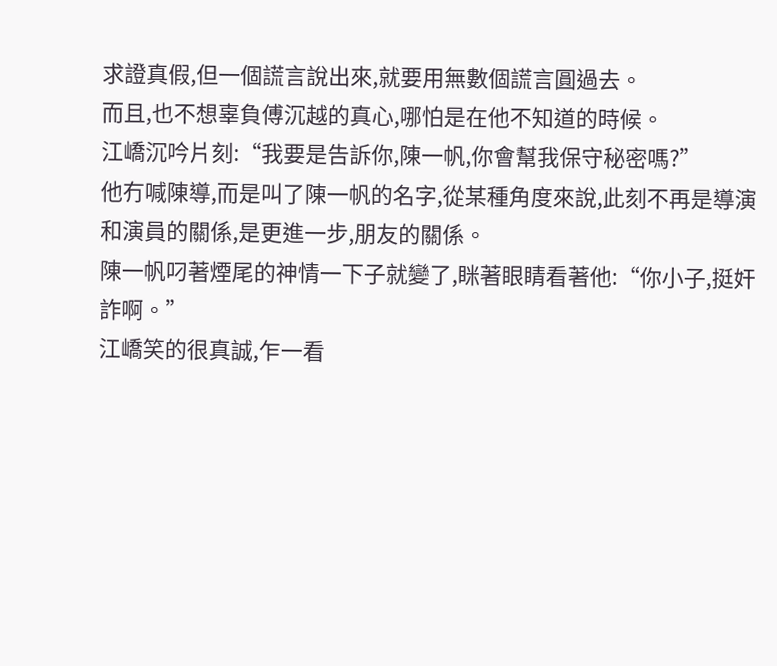求證真假,但一個謊言說出來,就要用無數個謊言圓過去。
而且,也不想辜負傅沉越的真心,哪怕是在他不知道的時候。
江嶠沉吟片刻:“我要是告訴你,陳一帆,你會幫我保守秘密嗎?”
他冇喊陳導,而是叫了陳一帆的名字,從某種角度來說,此刻不再是導演和演員的關係,是更進一步,朋友的關係。
陳一帆叼著煙尾的神情一下子就變了,眯著眼睛看著他:“你小子,挺奸詐啊。”
江嶠笑的很真誠,乍一看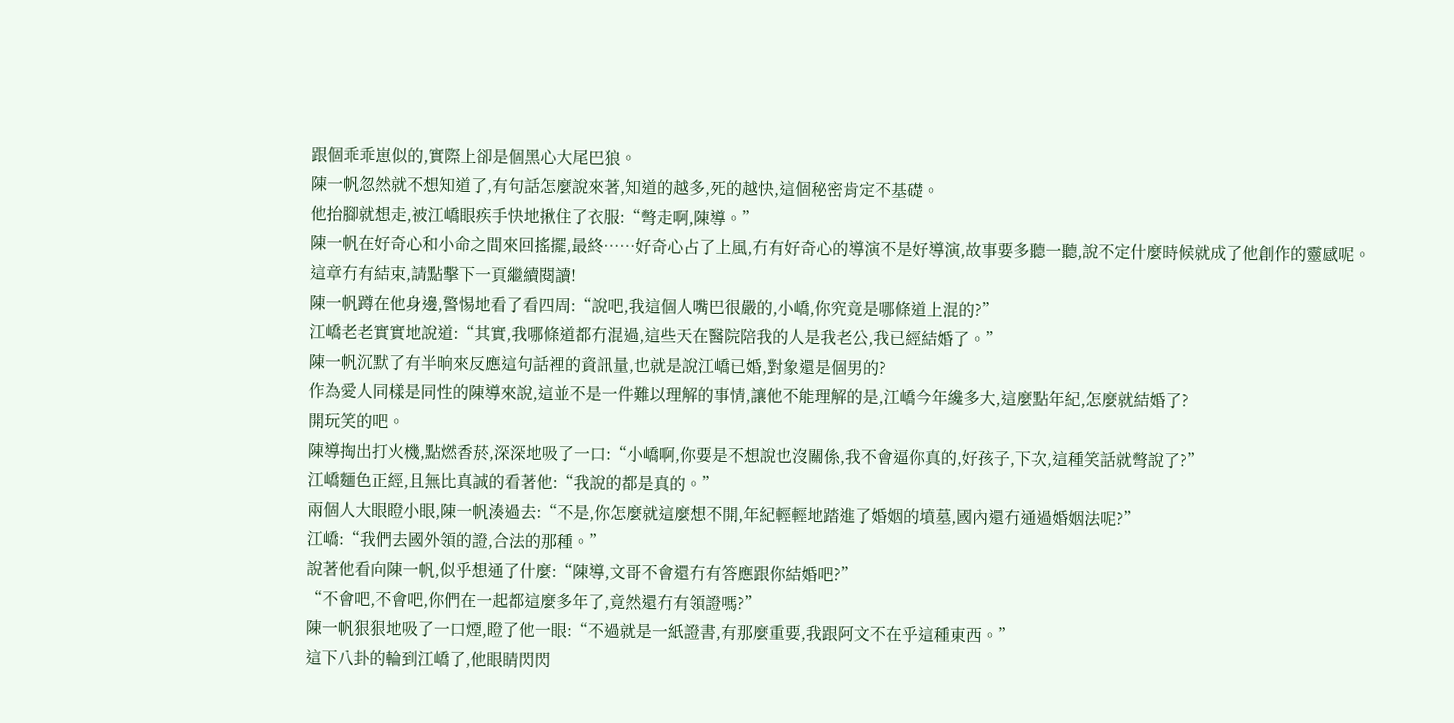跟個乖乖崽似的,實際上卻是個黑心大尾巴狼。
陳一帆忽然就不想知道了,有句話怎麼說來著,知道的越多,死的越快,這個秘密肯定不基礎。
他抬腳就想走,被江嶠眼疾手快地揪住了衣服:“彆走啊,陳導。”
陳一帆在好奇心和小命之間來回搖擺,最終……好奇心占了上風,冇有好奇心的導演不是好導演,故事要多聽一聽,說不定什麼時候就成了他創作的靈感呢。
這章冇有結束,請點擊下一頁繼續閱讀!
陳一帆蹲在他身邊,警惕地看了看四周:“說吧,我這個人嘴巴很嚴的,小嶠,你究竟是哪條道上混的?”
江嶠老老實實地說道:“其實,我哪條道都冇混過,這些天在醫院陪我的人是我老公,我已經結婚了。”
陳一帆沉默了有半晌來反應這句話裡的資訊量,也就是說江嶠已婚,對象還是個男的?
作為愛人同樣是同性的陳導來說,這並不是一件難以理解的事情,讓他不能理解的是,江嶠今年纔多大,這麼點年紀,怎麼就結婚了?
開玩笑的吧。
陳導掏出打火機,點燃香菸,深深地吸了一口:“小嶠啊,你要是不想說也沒關係,我不會逼你真的,好孩子,下次,這種笑話就彆說了?”
江嶠麵色正經,且無比真誠的看著他:“我說的都是真的。”
兩個人大眼瞪小眼,陳一帆湊過去:“不是,你怎麼就這麼想不開,年紀輕輕地踏進了婚姻的墳墓,國內還冇通過婚姻法呢?”
江嶠:“我們去國外領的證,合法的那種。”
說著他看向陳一帆,似乎想通了什麼:“陳導,文哥不會還冇有答應跟你結婚吧?”
“不會吧,不會吧,你們在一起都這麼多年了,竟然還冇有領證嗎?”
陳一帆狠狠地吸了一口煙,瞪了他一眼:“不過就是一紙證書,有那麼重要,我跟阿文不在乎這種東西。”
這下八卦的輪到江嶠了,他眼睛閃閃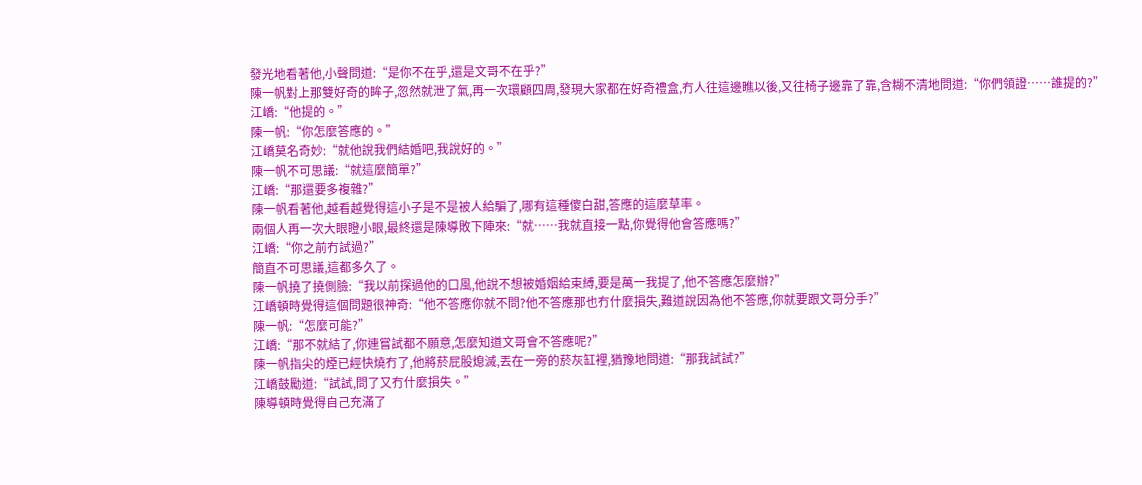發光地看著他,小聲問道:“是你不在乎,還是文哥不在乎?”
陳一帆對上那雙好奇的眸子,忽然就泄了氣,再一次環顧四周,發現大家都在好奇禮盒,冇人往這邊瞧以後,又往椅子邊靠了靠,含糊不清地問道:“你們領證……誰提的?”
江嶠:“他提的。”
陳一帆:“你怎麼答應的。”
江嶠莫名奇妙:“就他說我們結婚吧,我說好的。”
陳一帆不可思議:“就這麼簡單?”
江嶠:“那還要多複雜?”
陳一帆看著他,越看越覺得這小子是不是被人給騙了,哪有這種傻白甜,答應的這麼草率。
兩個人再一次大眼瞪小眼,最終還是陳導敗下陣來:“就……我就直接一點,你覺得他會答應嗎?”
江嶠:“你之前冇試過?”
簡直不可思議,這都多久了。
陳一帆撓了撓側臉:“我以前探過他的口風,他說不想被婚姻給束縛,要是萬一我提了,他不答應怎麼辦?”
江嶠頓時覺得這個問題很神奇:“他不答應你就不問?他不答應那也冇什麼損失,難道說因為他不答應,你就要跟文哥分手?”
陳一帆:“怎麼可能?”
江嶠:“那不就結了,你連嘗試都不願意,怎麼知道文哥會不答應呢?”
陳一帆指尖的煙已經快燒冇了,他將菸屁股熄滅,丟在一旁的菸灰缸裡,猶豫地問道:“那我試試?”
江嶠鼓勵道:“試試,問了又冇什麼損失。”
陳導頓時覺得自己充滿了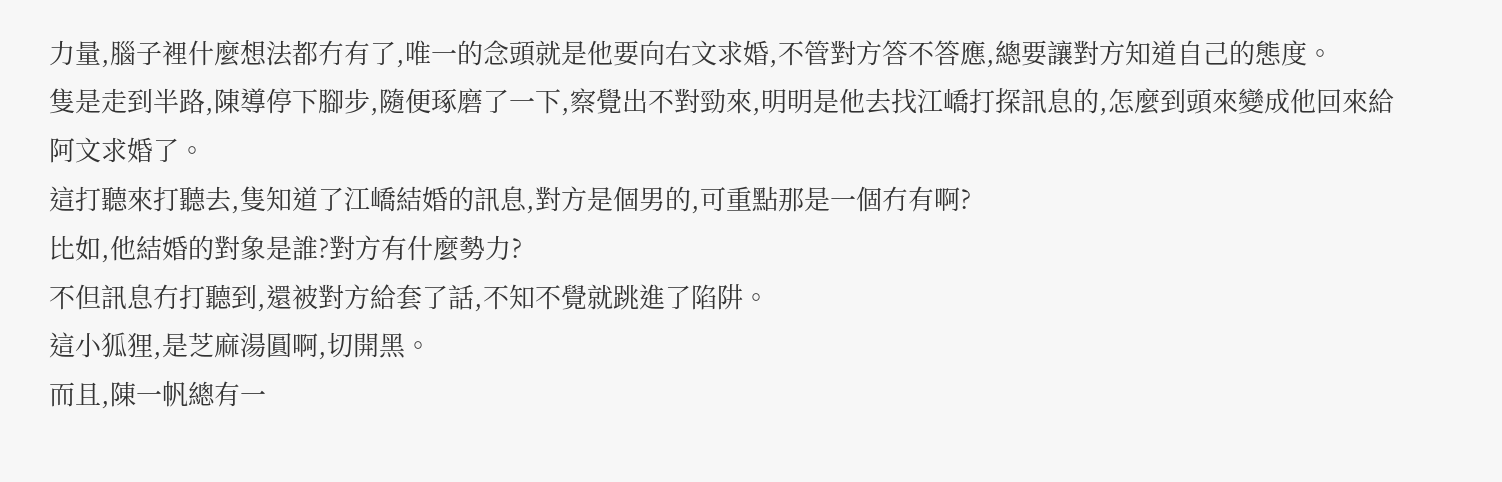力量,腦子裡什麼想法都冇有了,唯一的念頭就是他要向右文求婚,不管對方答不答應,總要讓對方知道自己的態度。
隻是走到半路,陳導停下腳步,隨便琢磨了一下,察覺出不對勁來,明明是他去找江嶠打探訊息的,怎麼到頭來變成他回來給阿文求婚了。
這打聽來打聽去,隻知道了江嶠結婚的訊息,對方是個男的,可重點那是一個冇有啊?
比如,他結婚的對象是誰?對方有什麼勢力?
不但訊息冇打聽到,還被對方給套了話,不知不覺就跳進了陷阱。
這小狐狸,是芝麻湯圓啊,切開黑。
而且,陳一帆總有一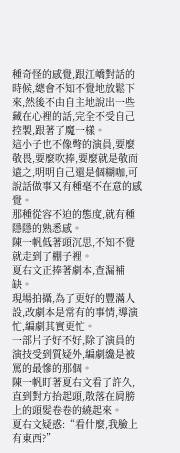種奇怪的感覺,跟江嶠對話的時候,總會不知不覺地放鬆下來,然後不由自主地說出一些藏在心裡的話,完全不受自己控製,跟著了魔一樣。
這小子也不像彆的演員,要麼敬畏,要麼吹捧,要麼就是敬而遠之,明明自己還是個糊咖,可說話做事又有種毫不在意的感覺。
那種從容不迫的態度,就有種隱隱的熟悉感。
陳一帆低著頭沉思,不知不覺就走到了棚子裡。
夏右文正捧著劇本,查漏補缺。
現場拍攝,為了更好的豐滿人設,改劇本是常有的事情,導演忙,編劇其實更忙。
一部片子好不好,除了演員的演技受到質疑外,編劇纔是被罵的最慘的那個。
陳一帆盯著夏右文看了許久,直到對方抬起頭,散落在肩膀上的頭髮卷卷的繞起來。
夏右文疑惑:“看什麼,我臉上有東西?”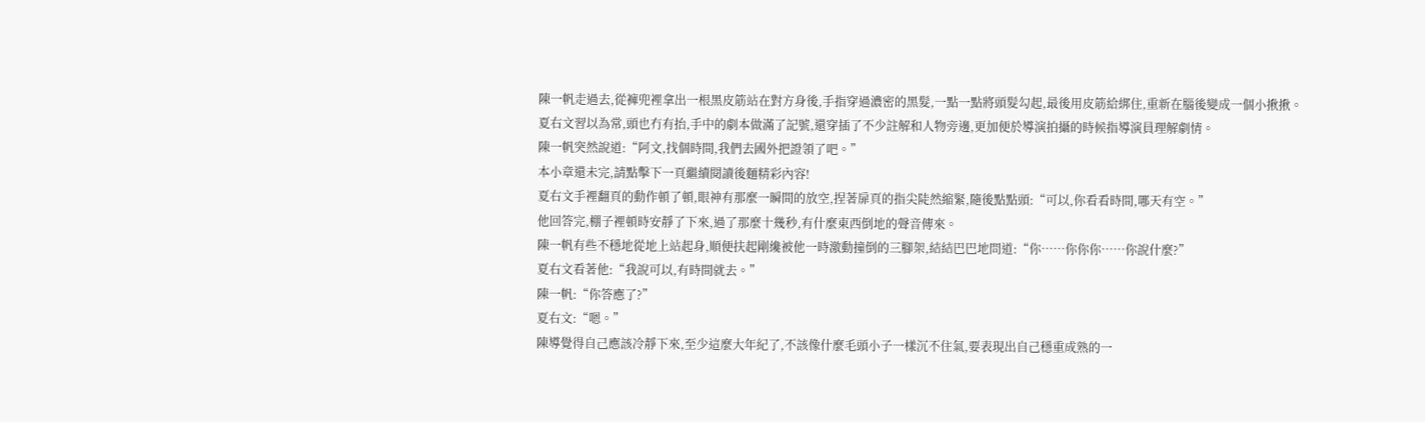陳一帆走過去,從褲兜裡拿出一根黑皮筋站在對方身後,手指穿過濃密的黑髮,一點一點將頭髮勾起,最後用皮筋給綁住,重新在腦後變成一個小揪揪。
夏右文習以為常,頭也冇有抬,手中的劇本做滿了記號,還穿插了不少註解和人物旁邊,更加便於導演拍攝的時候指導演員理解劇情。
陳一帆突然說道:“阿文,找個時間,我們去國外把證領了吧。”
本小章還未完,請點擊下一頁繼續閱讀後麵精彩內容!
夏右文手裡翻頁的動作頓了頓,眼神有那麼一瞬間的放空,捏著扉頁的指尖陡然縮緊,隨後點點頭:“可以,你看看時間,哪天有空。”
他回答完,棚子裡頓時安靜了下來,過了那麼十幾秒,有什麼東西倒地的聲音傳來。
陳一帆有些不穩地從地上站起身,順便扶起剛纔被他一時激動撞倒的三腳架,結結巴巴地問道:“你……你你你……你說什麼?”
夏右文看著他:“我說可以,有時間就去。”
陳一帆:“你答應了?”
夏右文:“嗯。”
陳導覺得自己應該冷靜下來,至少這麼大年紀了,不該像什麼毛頭小子一樣沉不住氣,要表現出自己穩重成熟的一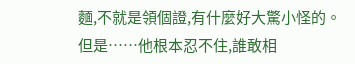麵,不就是領個證,有什麼好大驚小怪的。
但是……他根本忍不住,誰敢相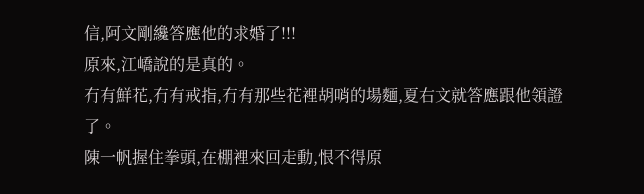信,阿文剛纔答應他的求婚了!!!
原來,江嶠說的是真的。
冇有鮮花,冇有戒指,冇有那些花裡胡哨的場麵,夏右文就答應跟他領證了。
陳一帆握住拳頭,在棚裡來回走動,恨不得原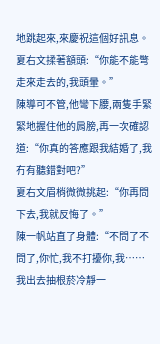地跳起來,來慶祝這個好訊息。
夏右文揉著額頭:“你能不能彆走來走去的,我頭暈。”
陳導可不管,他彎下腰,兩隻手緊緊地握住他的肩膀,再一次確認道:“你真的答應跟我結婚了,我冇有聽錯對吧?”
夏右文眉梢微微挑起:“你再問下去,我就反悔了。”
陳一帆站直了身體:“不問了不問了,你忙,我不打擾你,我……我出去抽根菸冷靜一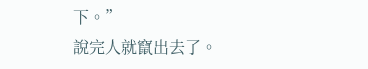下。”
說完人就竄出去了。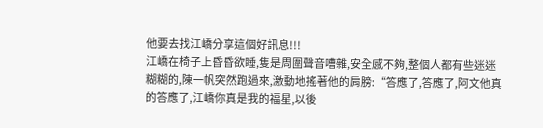他要去找江嶠分享這個好訊息!!!
江嶠在椅子上昏昏欲睡,隻是周圍聲音嘈雜,安全感不夠,整個人都有些迷迷糊糊的,陳一帆突然跑過來,激動地搖著他的肩膀:“答應了,答應了,阿文他真的答應了,江嶠你真是我的福星,以後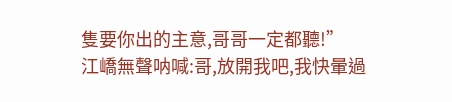隻要你出的主意,哥哥一定都聽!”
江嶠無聲呐喊:哥,放開我吧,我快暈過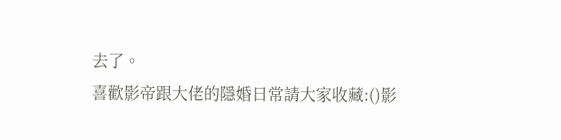去了。
喜歡影帝跟大佬的隱婚日常請大家收藏:()影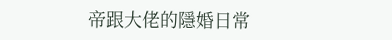帝跟大佬的隱婚日常